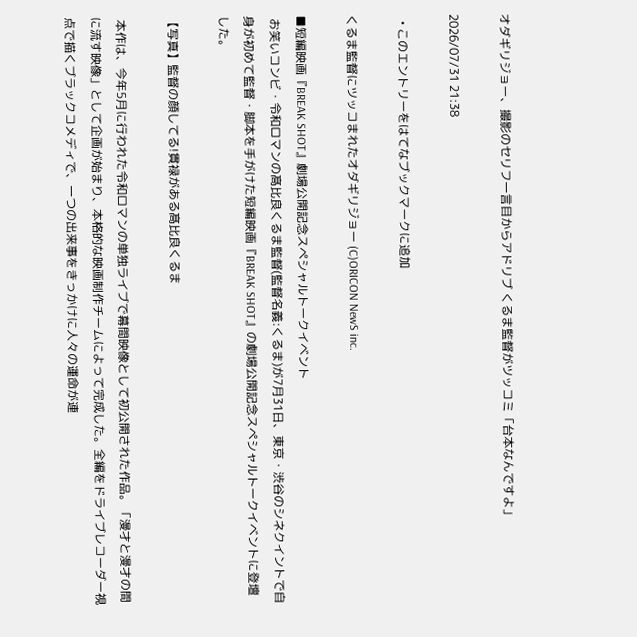オダギリジョー、撮影のセリフ一言目からアドリブ くるま監督がツッコミ「台本なんですよ」

2026/07/31 21:38

  • このエントリーをはてなブックマークに追加

くるま監督にツッコまれたオダギリジョー (C)ORICON NewS inc.

■短編映画『BREAK SHOT』劇場公開記念スペシャルトークイベント
 お笑いコンビ・令和ロマンの髙比良くるま監督(監督名義:くるま)が7月31日、東京・渋谷のシネクイントで自身が初めて監督・脚本を手がけた短編映画『BREAK SHOT』の劇場公開記念スペシャルトークイベントに登壇した。

【写真】監督の顔してる!貫禄がある髙比良くるま

 本作は、今年5月に行われた令和ロマンの単独ライブで幕間映像として初公開された作品。「漫才と漫才の間に流す映像」として企画が始まり、本格的な映画制作チームによって完成した。全編をドライブレコーダー視点で描くブラックコメディで、一つの出来事をきっかけに人々の運命が連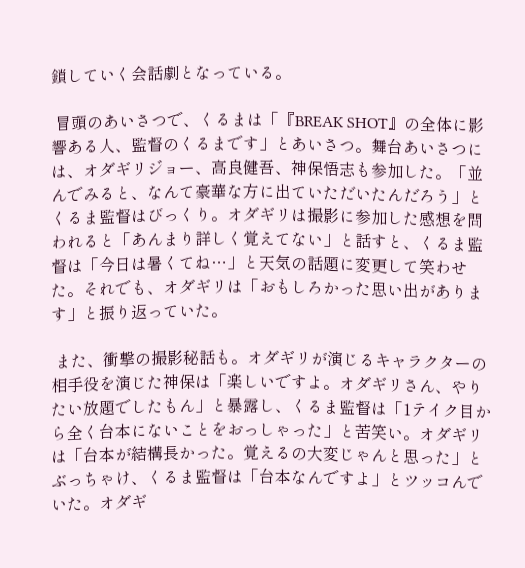鎖していく会話劇となっている。

 冒頭のあいさつで、くるまは「『BREAK SHOT』の全体に影響ある人、監督のくるまです」とあいさつ。舞台あいさつには、オダギリジョー、高良健吾、神保悟志も参加した。「並んでみると、なんて豪華な方に出ていただいたんだろう」とくるま監督はびっくり。オダギリは撮影に参加した感想を問われると「あんまり詳しく覚えてない」と話すと、くるま監督は「今日は暑くてね…」と天気の話題に変更して笑わせた。それでも、オダギリは「おもしろかった思い出があります」と振り返っていた。

 また、衝撃の撮影秘話も。オダギリが演じるキャラクターの相手役を演じた神保は「楽しいですよ。オダギリさん、やりたい放題でしたもん」と暴露し、くるま監督は「1テイク目から全く台本にないことをおっしゃった」と苦笑い。オダギリは「台本が結構長かった。覚えるの大変じゃんと思った」とぶっちゃけ、くるま監督は「台本なんですよ」とツッコんでいた。オダギ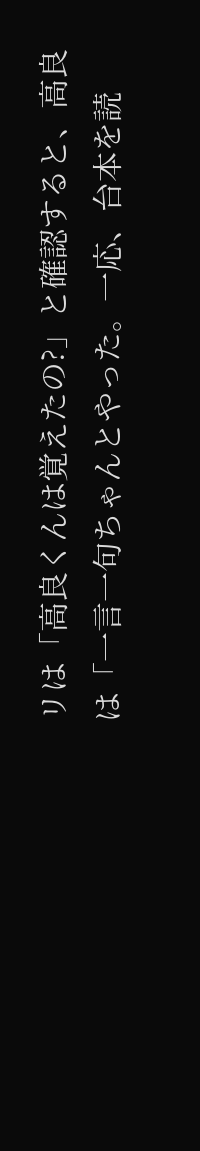リは「高良くんは覚えたの?」と確認すると、高良は「一言一句ちゃんとやった。一応、台本を読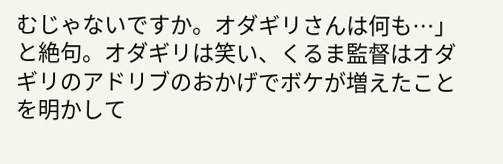むじゃないですか。オダギリさんは何も…」と絶句。オダギリは笑い、くるま監督はオダギリのアドリブのおかげでボケが増えたことを明かして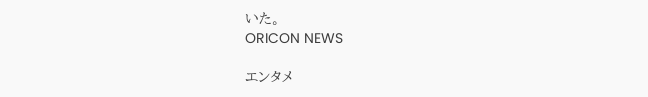いた。
ORICON NEWS

エンタメ